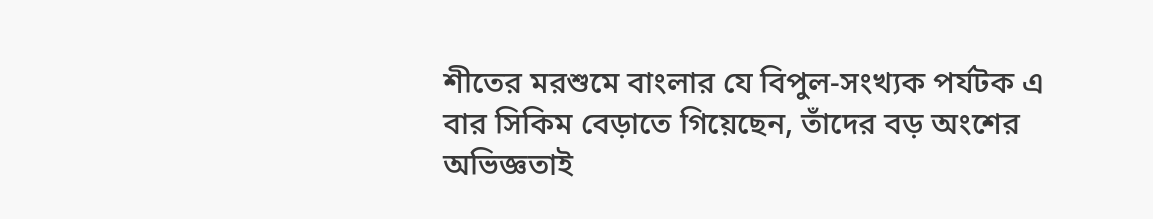শীতের মরশুমে বাংলার যে বিপুল-সংখ্যক পর্যটক এ বার সিকিম বেড়াতে গিয়েছেন, তাঁদের বড় অংশের অভিজ্ঞতাই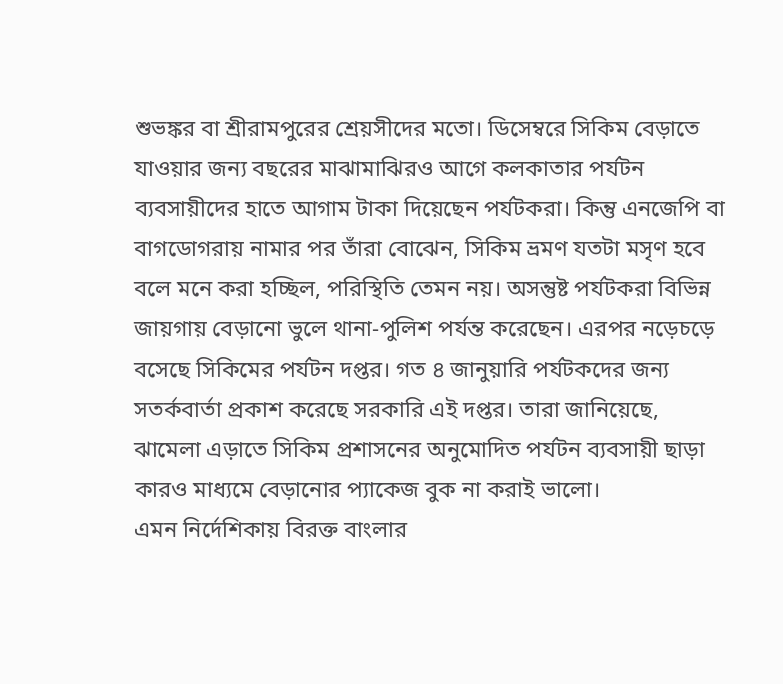শুভঙ্কর বা শ্রীরামপুরের শ্রেয়সীদের মতো। ডিসেম্বরে সিকিম বেড়াতে যাওয়ার জন্য বছরের মাঝামাঝিরও আগে কলকাতার পর্যটন ব্যবসায়ীদের হাতে আগাম টাকা দিয়েছেন পর্যটকরা। কিন্তু এনজেপি বা বাগডোগরায় নামার পর তাঁরা বোঝেন, সিকিম ভ্রমণ যতটা মসৃণ হবে বলে মনে করা হচ্ছিল, পরিস্থিতি তেমন নয়। অসন্তুষ্ট পর্যটকরা বিভিন্ন জায়গায় বেড়ানো ভুলে থানা-পুলিশ পর্যন্ত করেছেন। এরপর নড়েচড়ে বসেছে সিকিমের পর্যটন দপ্তর। গত ৪ জানুয়ারি পর্যটকদের জন্য সতর্কবার্তা প্রকাশ করেছে সরকারি এই দপ্তর। তারা জানিয়েছে, ঝামেলা এড়াতে সিকিম প্রশাসনের অনুমোদিত পর্যটন ব্যবসায়ী ছাড়া কারও মাধ্যমে বেড়ানোর প্যাকেজ বুক না করাই ভালো।
এমন নির্দেশিকায় বিরক্ত বাংলার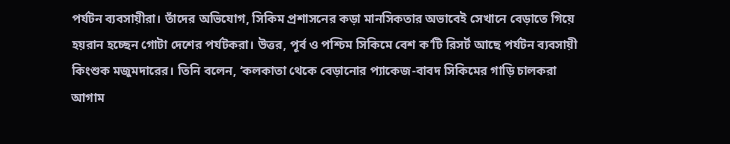পর্যটন ব্যবসায়ীরা। তাঁদের অভিযোগ, সিকিম প্রশাসনের কড়া মানসিকতার অভাবেই সেখানে বেড়াতে গিয়ে হয়রান হচ্ছেন গোটা দেশের পর্যটকরা। উত্তর, পূর্ব ও পশ্চিম সিকিমে বেশ ক’টি রিসর্ট আছে পর্যটন ব্যবসায়ী কিংশুক মজুমদারের। তিনি বলেন, ‘কলকাতা থেকে বেড়ানোর প্যাকেজ-বাবদ সিকিমের গাড়ি চালকরা আগাম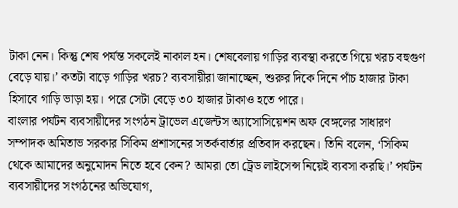টাকা নেন। কিন্তু শেষ পর্যন্ত সকলেই নাকাল হন। শেষবেলায় গাড়ির ব্যবস্থা করতে গিয়ে খরচ বহুগুণ বেড়ে যায়।’ কতটা বাড়ে গাড়ির খরচ? ব্যবসায়ীরা জানাচ্ছেন, শুরুর দিকে দিনে পাঁচ হাজার টাকা হিসাবে গাড়ি ভাড়া হয়। পরে সেটা বেড়ে ৩০ হাজার টাকাও হতে পারে।
বাংলার পর্যটন ব্যবসায়ীদের সংগঠন ট্রাভেল এজেন্টস অ্যাসোসিয়েশন অফ বেঙ্গলের সাধারণ সম্পাদক অমিতাভ সরকার সিকিম প্রশাসনের সতর্কবার্তার প্রতিবাদ করছেন। তিনি বলেন, ‘সিকিম থেকে আমাদের অনুমোদন নিতে হবে কেন? আমরা তো ট্রেড লাইসেন্স নিয়েই ব্যবসা করছি।’ পর্যটন ব্যবসায়ীদের সংগঠনের অভিযোগ,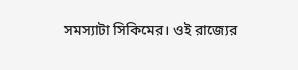সমস্যাটা সিকিমের। ওই রাজ্যের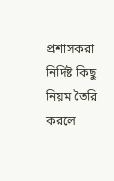প্রশাসকরা নির্দিষ্ট কিছু নিয়ম তৈরি করলে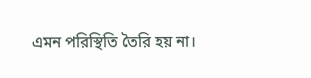এমন পরিস্থিতি তৈরি হয় না।